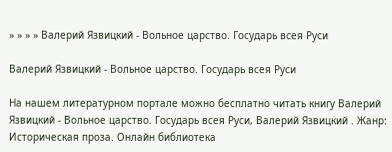» » » » Валерий Язвицкий - Вольное царство. Государь всея Руси

Валерий Язвицкий - Вольное царство. Государь всея Руси

На нашем литературном портале можно бесплатно читать книгу Валерий Язвицкий - Вольное царство. Государь всея Руси, Валерий Язвицкий . Жанр: Историческая проза. Онлайн библиотека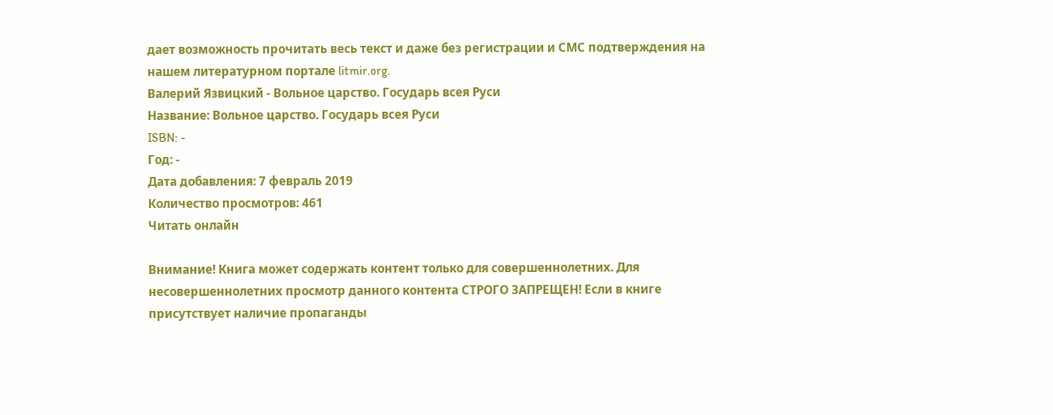дает возможность прочитать весь текст и даже без регистрации и СМС подтверждения на нашем литературном портале litmir.org.
Валерий Язвицкий - Вольное царство. Государь всея Руси
Название: Вольное царство. Государь всея Руси
ISBN: -
Год: -
Дата добавления: 7 февраль 2019
Количество просмотров: 461
Читать онлайн

Внимание! Книга может содержать контент только для совершеннолетних. Для несовершеннолетних просмотр данного контента СТРОГО ЗАПРЕЩЕН! Если в книге присутствует наличие пропаганды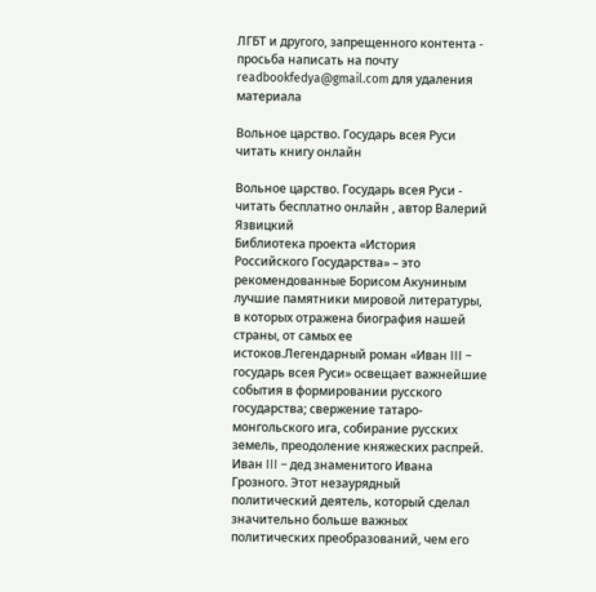ЛГБТ и другого, запрещенного контента - просьба написать на почту readbookfedya@gmail.com для удаления материала

Вольное царство. Государь всея Руси читать книгу онлайн

Вольное царство. Государь всея Руси - читать бесплатно онлайн , автор Валерий Язвицкий
Библиотека проекта «История Российского Государства» – это рекомендованные Борисом Акуниным лучшие памятники мировой литературы, в которых отражена биография нашей страны, от самых ее истоков.Легендарный роман «Иван III – государь всея Руси» освещает важнейшие события в формировании русского государства; свержение татаро-монгольского ига, собирание русских земель, преодоление княжеских распрей. Иван III – дед знаменитого Ивана Грозного. Этот незаурядный политический деятель, который сделал значительно больше важных политических преобразований, чем его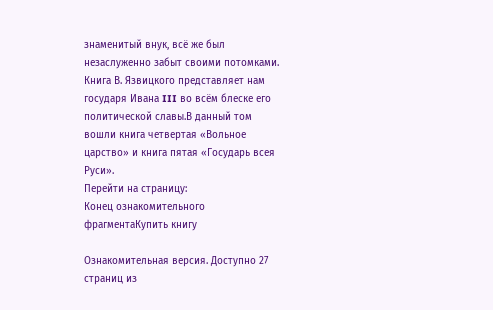знаменитый внук, всё же был незаслуженно забыт своими потомками. Книга В. Язвицкого представляет нам государя Ивана III во всём блеске его политической славы.В данный том вошли книга четвертая «Вольное царство» и книга пятая «Государь всея Руси».
Перейти на страницу:
Конец ознакомительного фрагментаКупить книгу

Ознакомительная версия. Доступно 27 страниц из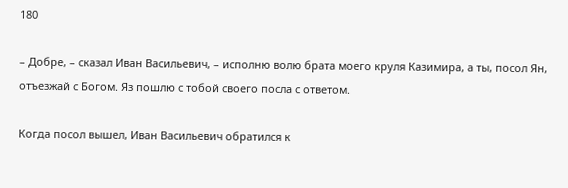180

– Добре, – сказал Иван Васильевич, – исполню волю брата моего круля Казимира, а ты, посол Ян, отъезжай с Богом. Яз пошлю с тобой своего посла с ответом.

Когда посол вышел, Иван Васильевич обратился к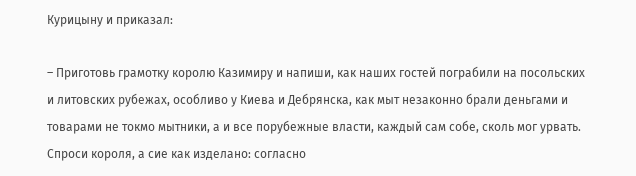Курицыну и приказал:

– Приготовь грамотку королю Казимиру и напиши, как наших гостей пограбили на посольских и литовских рубежах, особливо у Киева и Дебрянска, как мыт незаконно брали деньгами и товарами не токмо мытники, а и все порубежные власти, каждый сам собе, сколь мог урвать. Спроси короля, а сие как изделано: согласно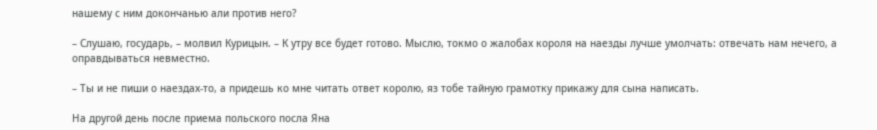нашему с ним докончанью али против него?

– Слушаю, государь, – молвил Курицын. – К утру все будет готово. Мыслю, токмо о жалобах короля на наезды лучше умолчать: отвечать нам нечего, а оправдываться невместно.

– Ты и не пиши о наездах-то, а придешь ко мне читать ответ королю, яз тобе тайную грамотку прикажу для сына написать.

На другой день после приема польского посла Яна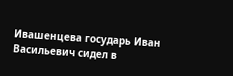Ивашенцева государь Иван Васильевич сидел в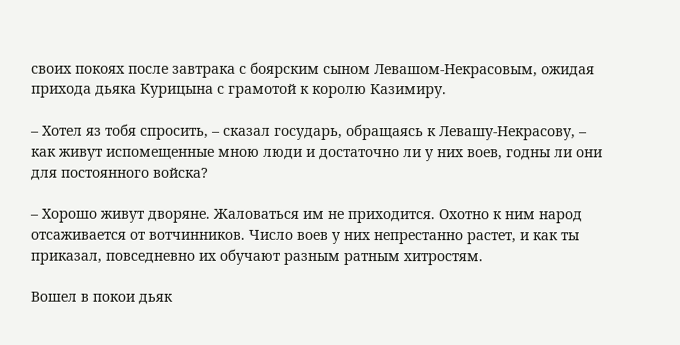своих покоях после завтрака с боярским сыном Левашом-Некрасовым, ожидая прихода дьяка Курицына с грамотой к королю Казимиру.

– Хотел яз тобя спросить, – сказал государь, обращаясь к Левашу-Некрасову, – как живут испомещенные мною люди и достаточно ли у них воев, годны ли они для постоянного войска?

– Хорошо живут дворяне. Жаловаться им не приходится. Охотно к ним народ отсаживается от вотчинников. Число воев у них непрестанно растет, и как ты приказал, повседневно их обучают разным ратным хитростям.

Вошел в покои дьяк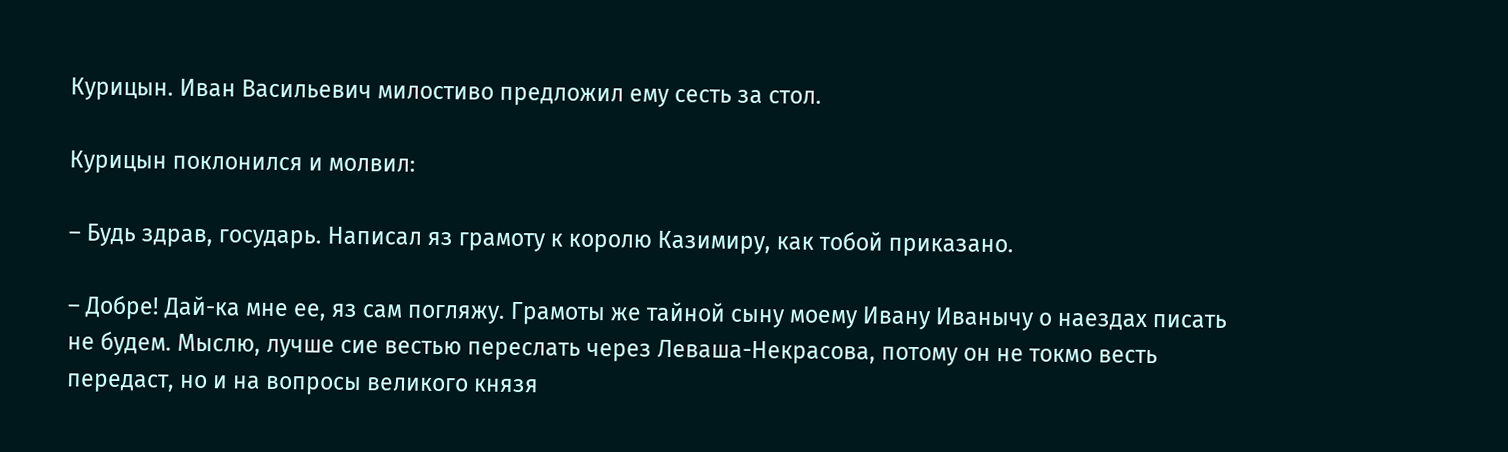Курицын. Иван Васильевич милостиво предложил ему сесть за стол.

Курицын поклонился и молвил:

– Будь здрав, государь. Написал яз грамоту к королю Казимиру, как тобой приказано.

– Добре! Дай-ка мне ее, яз сам погляжу. Грамоты же тайной сыну моему Ивану Иванычу о наездах писать не будем. Мыслю, лучше сие вестью переслать через Леваша-Некрасова, потому он не токмо весть передаст, но и на вопросы великого князя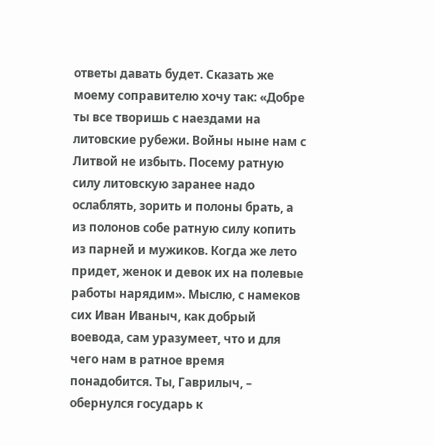ответы давать будет. Сказать же моему соправителю хочу так: «Добре ты все творишь с наездами на литовские рубежи. Войны ныне нам с Литвой не избыть. Посему ратную силу литовскую заранее надо ослаблять, зорить и полоны брать, а из полонов собе ратную силу копить из парней и мужиков. Когда же лето придет, женок и девок их на полевые работы нарядим». Мыслю, с намеков сих Иван Иваныч, как добрый воевода, сам уразумеет, что и для чего нам в ратное время понадобится. Ты, Гаврилыч, – обернулся государь к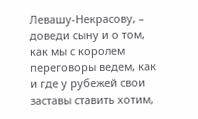Левашу-Некрасову, – доведи сыну и о том, как мы с королем переговоры ведем, как и где у рубежей свои заставы ставить хотим,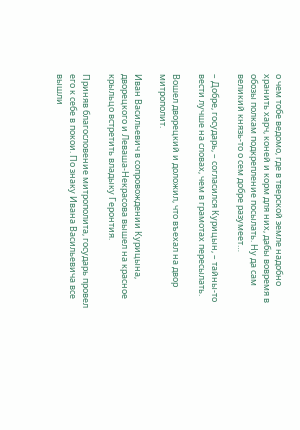о чем тобе ведомо, где в тверской земле надобно хранить харч, коней и корм для них, дабы вовремя в обозы полкам подкрепление посылать. Ну да сам великий князь-то о сем добре разумеет…

– Добре, государь, – согласился Курицын, – тайны-то вести лучше на словах, чем в грамотах пересылать.

Вошел дворецкий и доложил, что въехал на двор митрополит.

Иван Васильевич в сопровождении Курицына, дворецкого и Леваша-Некрасова вышел на красное крыльцо встретить владыку Геронтия.

Приняв благословение митрополита, государь провел его к себе в покои. По знаку Ивана Васильевича все вышли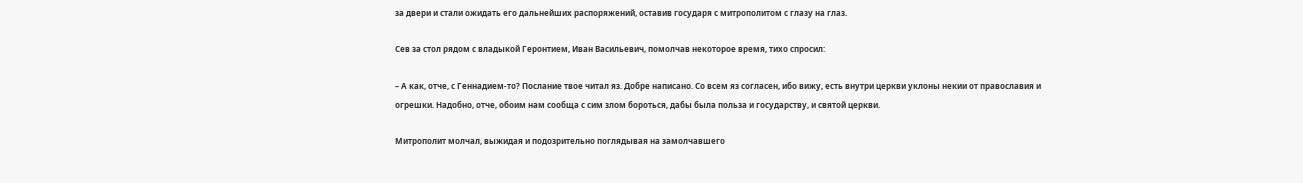за двери и стали ожидать его дальнейших распоряжений, оставив государя с митрополитом с глазу на глаз.

Сев за стол рядом с владыкой Геронтием, Иван Васильевич, помолчав некоторое время, тихо спросил:

– А как, отче, с Геннадием-то? Послание твое читал яз. Добре написано. Со всем яз согласен, ибо вижу, есть внутри церкви уклоны некии от православия и огрешки. Надобно, отче, обоим нам сообща с сим злом бороться, дабы была польза и государству, и святой церкви.

Митрополит молчал, выжидая и подозрительно поглядывая на замолчавшего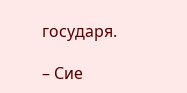государя.

– Сие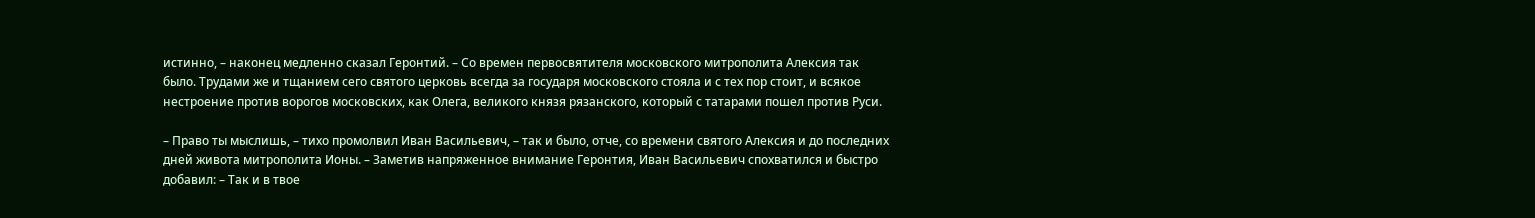истинно, – наконец медленно сказал Геронтий. – Со времен первосвятителя московского митрополита Алексия так было. Трудами же и тщанием сего святого церковь всегда за государя московского стояла и с тех пор стоит, и всякое нестроение против ворогов московских, как Олега, великого князя рязанского, который с татарами пошел против Руси.

– Право ты мыслишь, – тихо промолвил Иван Васильевич, – так и было, отче, со времени святого Алексия и до последних дней живота митрополита Ионы. – Заметив напряженное внимание Геронтия, Иван Васильевич спохватился и быстро добавил: – Так и в твое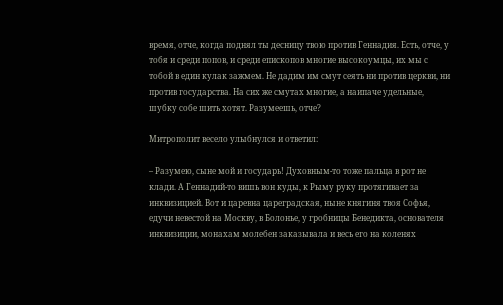время, отче, когда поднял ты десницу твою против Геннадия. Есть, отче, у тобя и среди попов, и среди епископов многие высокоумцы, их мы с тобой в един кулак зажмем. Не дадим им смут сеять ни против церкви, ни против государства. На сих же смутах многие, а наипаче удельные, шубку собе шить хотят. Разумеешь, отче?

Митрополит весело улыбнулся и ответил:

– Разумею, сыне мой и государь! Духовным-то тоже пальца в рот не клади. А Геннадий-то вишь вон куды, к Рыму руку протягивает за инквизицией. Вот и царевна цареградская, ныне княгиня твоя Софья, едучи невестой на Москву, в Болонье, у гробницы Бенедикта, основателя инквизиции, монахам молебен заказывала и весь его на коленях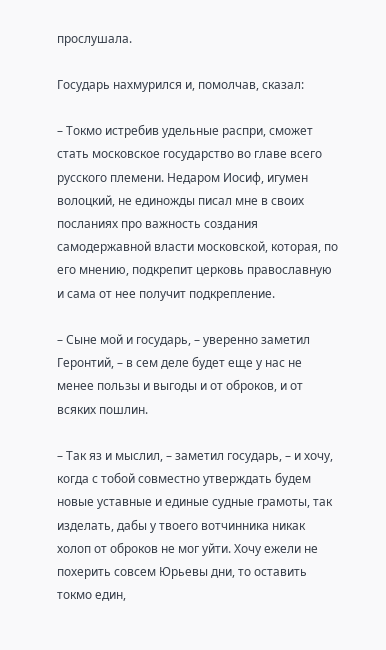прослушала.

Государь нахмурился и, помолчав, сказал:

– Токмо истребив удельные распри, сможет стать московское государство во главе всего русского племени. Недаром Иосиф, игумен волоцкий, не единожды писал мне в своих посланиях про важность создания самодержавной власти московской, которая, по его мнению, подкрепит церковь православную и сама от нее получит подкрепление.

– Сыне мой и государь, – уверенно заметил Геронтий, – в сем деле будет еще у нас не менее пользы и выгоды и от оброков, и от всяких пошлин.

– Так яз и мыслил, – заметил государь, – и хочу, когда с тобой совместно утверждать будем новые уставные и единые судные грамоты, так изделать, дабы у твоего вотчинника никак холоп от оброков не мог уйти. Хочу ежели не похерить совсем Юрьевы дни, то оставить токмо един,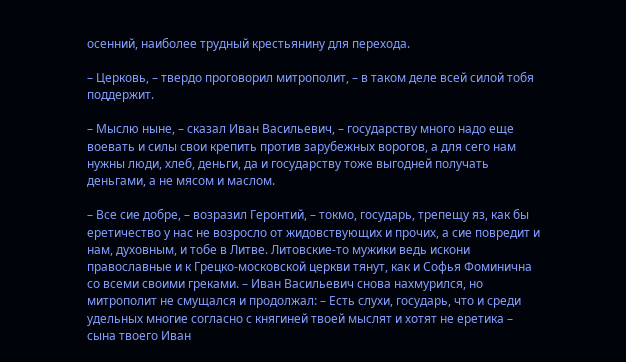осенний, наиболее трудный крестьянину для перехода.

– Церковь, – твердо проговорил митрополит, – в таком деле всей силой тобя поддержит.

– Мыслю ныне, – сказал Иван Васильевич, – государству много надо еще воевать и силы свои крепить против зарубежных ворогов, а для сего нам нужны люди, хлеб, деньги, да и государству тоже выгодней получать деньгами, а не мясом и маслом.

– Все сие добре, – возразил Геронтий, – токмо, государь, трепещу яз, как бы еретичество у нас не возросло от жидовствующих и прочих, а сие повредит и нам, духовным, и тобе в Литве. Литовские-то мужики ведь искони православные и к Грецко-московской церкви тянут, как и Софья Фоминична со всеми своими греками. – Иван Васильевич снова нахмурился, но митрополит не смущался и продолжал: – Есть слухи, государь, что и среди удельных многие согласно с княгиней твоей мыслят и хотят не еретика – сына твоего Иван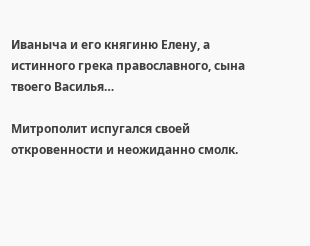Иваныча и его княгиню Елену, а истинного грека православного, сына твоего Василья…

Митрополит испугался своей откровенности и неожиданно смолк.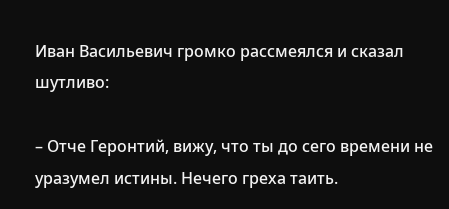Иван Васильевич громко рассмеялся и сказал шутливо:

– Отче Геронтий, вижу, что ты до сего времени не уразумел истины. Нечего греха таить.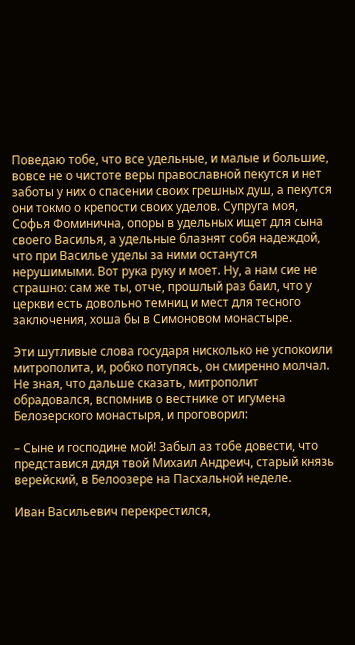Поведаю тобе, что все удельные, и малые и большие, вовсе не о чистоте веры православной пекутся и нет заботы у них о спасении своих грешных душ, а пекутся они токмо о крепости своих уделов. Супруга моя, Софья Фоминична, опоры в удельных ищет для сына своего Василья, а удельные блазнят собя надеждой, что при Василье уделы за ними останутся нерушимыми. Вот рука руку и моет. Ну, а нам сие не страшно: сам же ты, отче, прошлый раз баил, что у церкви есть довольно темниц и мест для тесного заключения, хоша бы в Симоновом монастыре.

Эти шутливые слова государя нисколько не успокоили митрополита, и, робко потупясь, он смиренно молчал. Не зная, что дальше сказать, митрополит обрадовался, вспомнив о вестнике от игумена Белозерского монастыря, и проговорил:

– Сыне и господине мой! Забыл аз тобе довести, что представися дядя твой Михаил Андреич, старый князь верейский, в Белоозере на Пасхальной неделе.

Иван Васильевич перекрестился,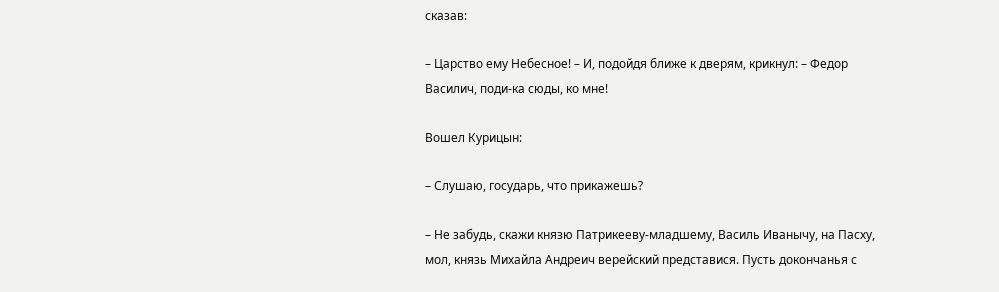сказав:

– Царство ему Небесное! – И, подойдя ближе к дверям, крикнул: – Федор Василич, поди-ка сюды, ко мне!

Вошел Курицын:

– Слушаю, государь, что прикажешь?

– Не забудь, скажи князю Патрикееву-младшему, Василь Иванычу, на Пасху, мол, князь Михайла Андреич верейский представися. Пусть докончанья с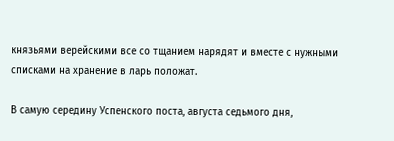князьями верейскими все со тщанием нарядят и вместе с нужными списками на хранение в ларь положат.

В самую середину Успенского поста, августа седьмого дня,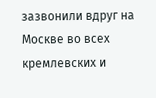зазвонили вдруг на Москве во всех кремлевских и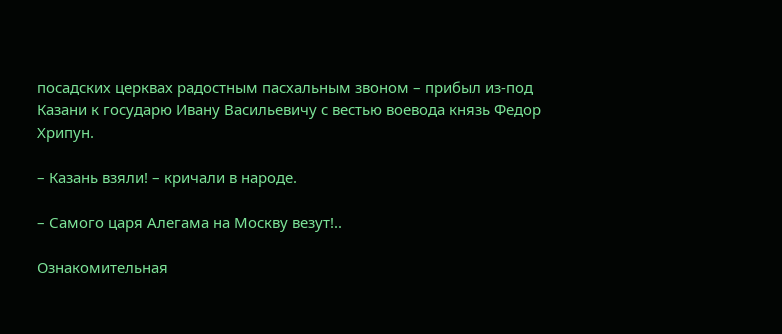посадских церквах радостным пасхальным звоном – прибыл из-под Казани к государю Ивану Васильевичу с вестью воевода князь Федор Хрипун.

– Казань взяли! – кричали в народе.

– Самого царя Алегама на Москву везут!..

Ознакомительная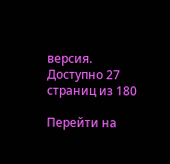версия. Доступно 27 страниц из 180

Перейти на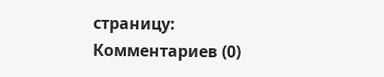страницу:
Комментариев (0)